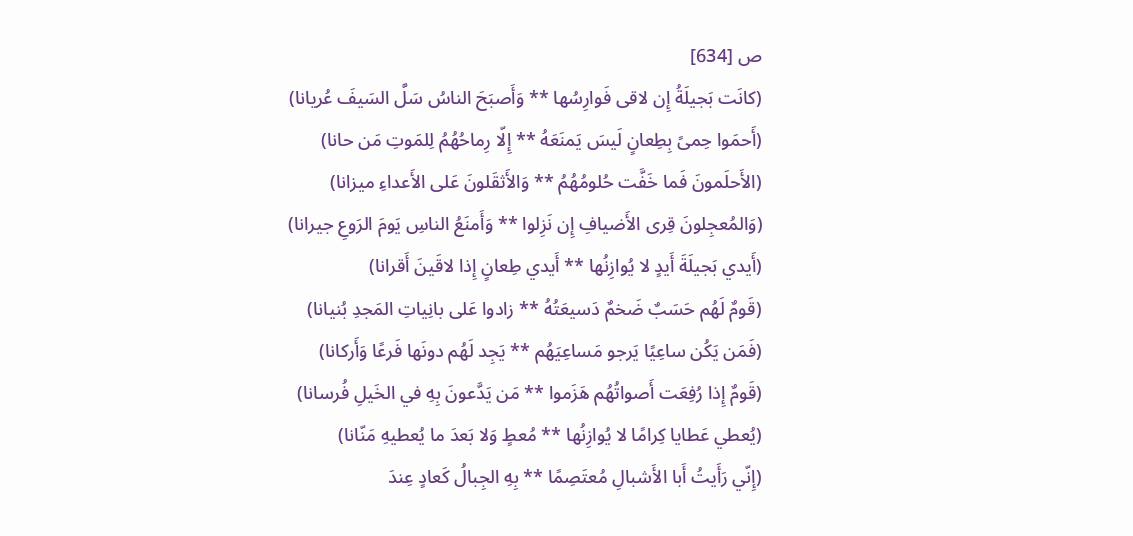ص [634]
(كانَت بَجيلَةُ إِن لاقى فَوارِسُها ** وَأَصبَحَ الناسُ سَلَّ السَيفَ عُريانا)
(أَحمَوا حِمىً بِطِعانٍ لَيسَ يَمنَعَهُ ** إِلّا رِماحُهُمُ لِلمَوتِ مَن حانا)
(الأَحلَمونَ فَما خَفَّت حُلومُهُمُ ** وَالأَثقَلونَ عَلى الأَعداءِ ميزانا)
(وَالمُعجِلونَ قِرى الأَضيافِ إِن نَزِلوا ** وَأَمنَعُ الناسِ يَومَ الرَوعِ جيرانا)
(أَيدي بَجيلَةَ أَيدٍ لا يُوازِنُها ** أَيدي طِعانٍ إِذا لاقَينَ أَقرانا)
(قَومٌ لَهُم حَسَبٌ ضَخمٌ دَسيعَتُهُ ** زادوا عَلى بانِياتِ المَجدِ بُنيانا)
(فَمَن يَكُن ساعِيًا يَرجو مَساعِيَهُم ** يَجِد لَهُم دونَها فَرعًا وَأَركانا)
(قَومٌ إِذا رُفِعَت أَصواتُهُم هَزَموا ** مَن يَدَّعونَ بِهِ في الخَيلِ فُرسانا)
(يُعطي عَطايا كِرامًا لا يُوازِنُها ** مُعطٍ وَلا بَعدَ ما يُعطيهِ مَنّانا)
(إِنّي رَأَيتُ أَبا الأَشبالِ مُعتَصِمًا ** بِهِ الجِبالُ كَعادٍ عِندَ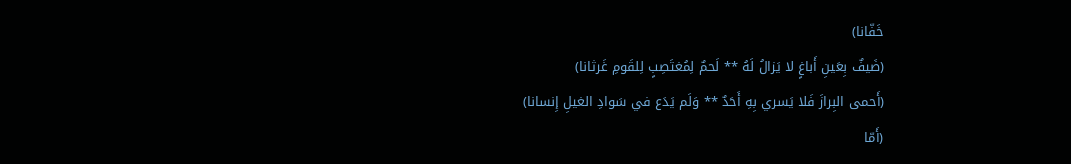خَفّانا)
(ضَيفٌ بِعَينِ أَباغٍ لا يَزالُ لَهُ ** لَحمٌ لِمُغتَصِبٍ لِلقَومِ غَرثانا)
(أَحمى البِرازَ فَلا يَسري بِهِ أَحَدٌ ** وَلَم يَدَع في سَوادِ الغيلِ إِنسانا)
(أَمّا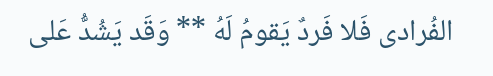الفُرادى فَلا فَردٌ يَقومُ لَهُ ** وَقَد يَشُدُّ عَلى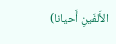الأَلفَينِ أَحيانا)